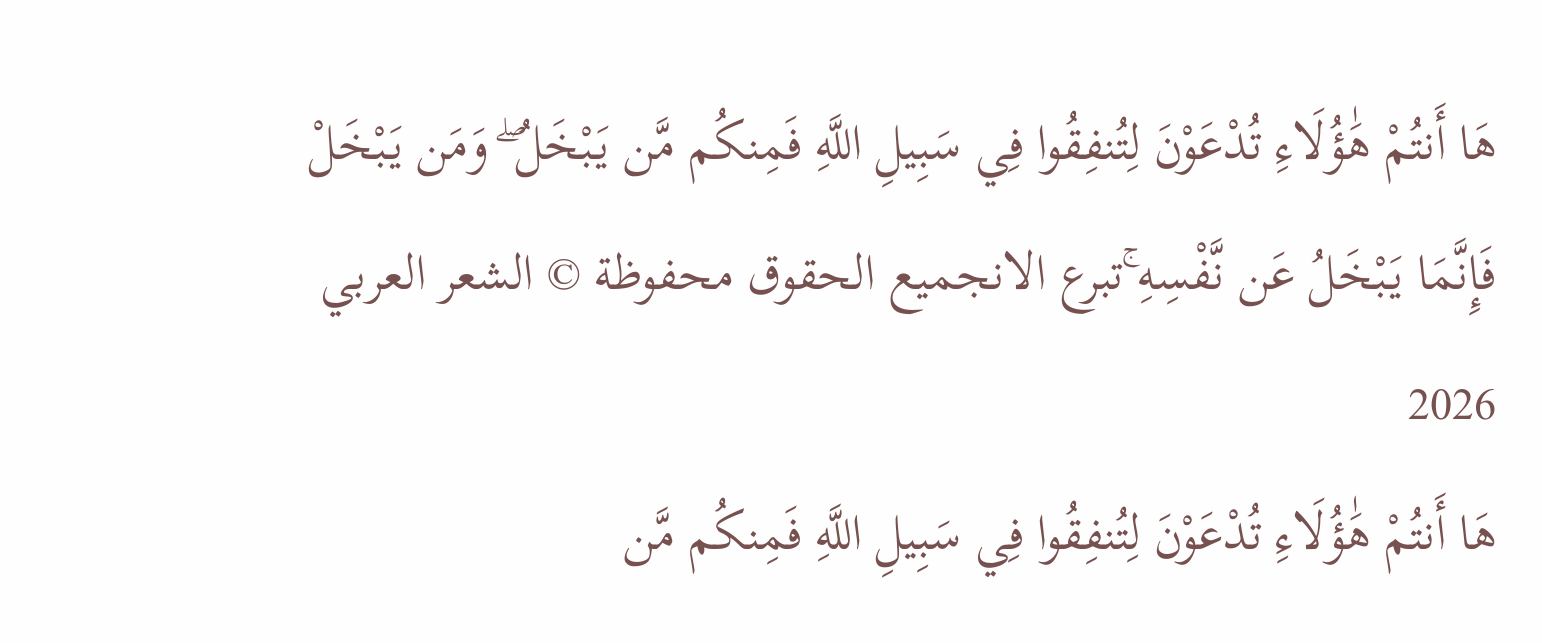هَا أَنتُمْ هَٰؤُلَاءِ تُدْعَوْنَ لِتُنفِقُوا فِي سَبِيلِ اللَّهِ فَمِنكُم مَّن يَبْخَلُ ۖ وَمَن يَبْخَلْ فَإِنَّمَا يَبْخَلُ عَن نَّفْسِهِ ۚتبرع الانجميع الحقوق محفوظة © الشعر العربي 2026
هَا أَنتُمْ هَٰؤُلَاءِ تُدْعَوْنَ لِتُنفِقُوا فِي سَبِيلِ اللَّهِ فَمِنكُم مَّن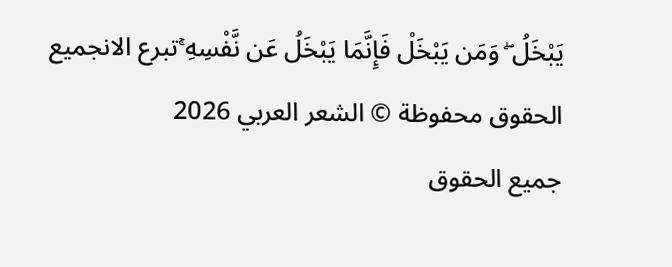يَبْخَلُ ۖ وَمَن يَبْخَلْ فَإِنَّمَا يَبْخَلُ عَن نَّفْسِهِ ۚتبرع الانجميع الحقوق محفوظة © الشعر العربي 2026
جميع الحقوق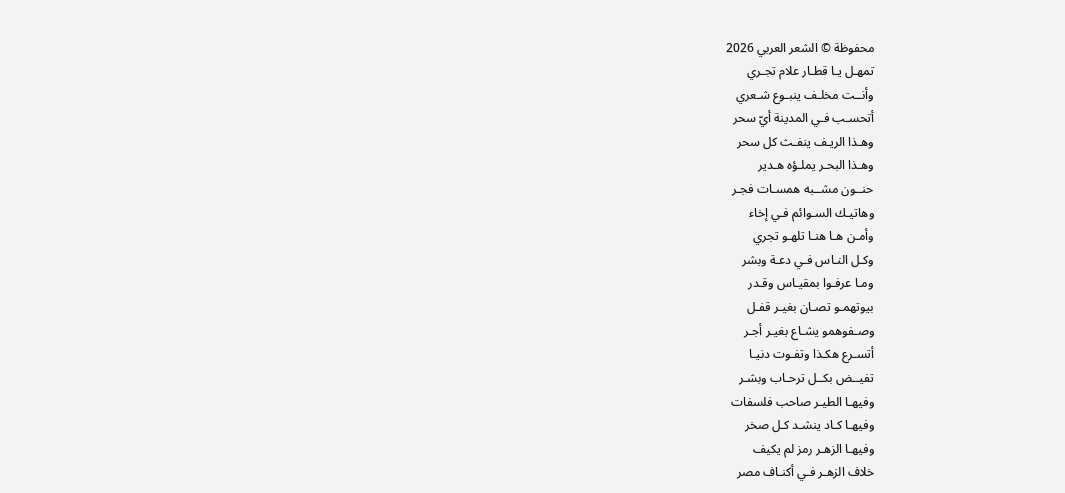محفوظة © الشعر العربي 2026
تمهـل يـا قطـار علام تجـري
وأنــت مخلـف ينبـوع شـعري
أتحسـب فـي المدينة أيّ سحر
وهـذا الريـف ينفـث كل سحر
وهـذا البحـر يملـؤه هـدير
حنــون مشــبه همسـات فجـر
وهاتيـك السـوائم فـي إخاء
وأمـن هـا هنـا تلهـو تجري
وكـل النـاس فـي دعـة وبشر
ومـا عرفـوا بمقيـاس وقـدر
بيوتهمـو تصـان بغيـر قفـل
وصـفوهمو يشـاع بغيـر أجـر
أتسـرع هكـذا وتفـوت دنيـا
تفيــض بكــل ترحـاب وبشـر
وفيهـا الطيـر صاحب فلسفات
وفيهـا كـاد ينشـد كـل صخر
وفيهـا الزهـر رمز لم يكيف
خلاف الزهـر فـي أكنـاف مصر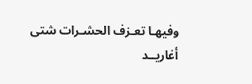وفيهـا تعـزف الحشـرات شتى
أغاريــد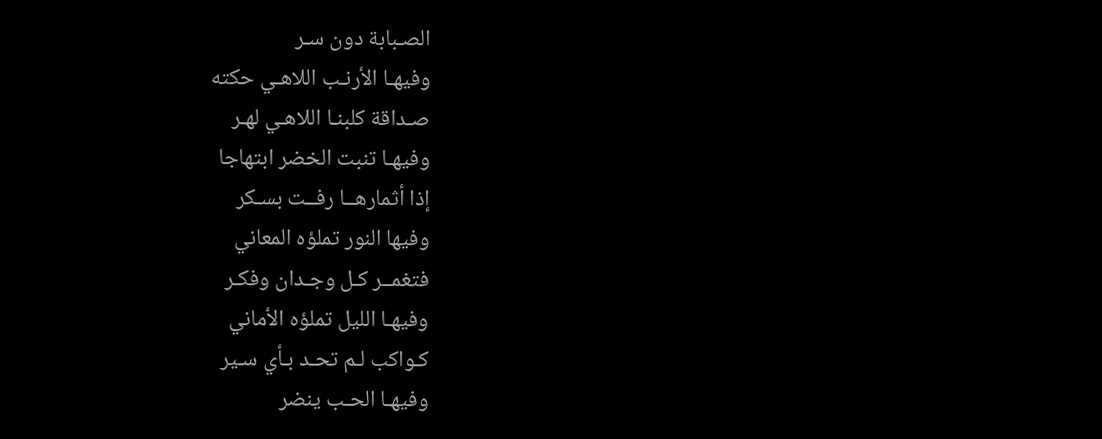الصـبابة دون سـر
وفيهـا الأرنـب اللاهـي حكته
صـداقة كلبنـا اللاهـي لهـر
وفيهـا تنبت الخضر ابتهاجا
إذا أثمارهــا رفــت بسـكر
وفيها النور تملؤه المعاني
فتغمــر كـل وجـدان وفكـر
وفيهـا الليل تملؤه الأماني
كـواكب لـم تحـد بـأي سـير
وفيهـا الحـب ينضر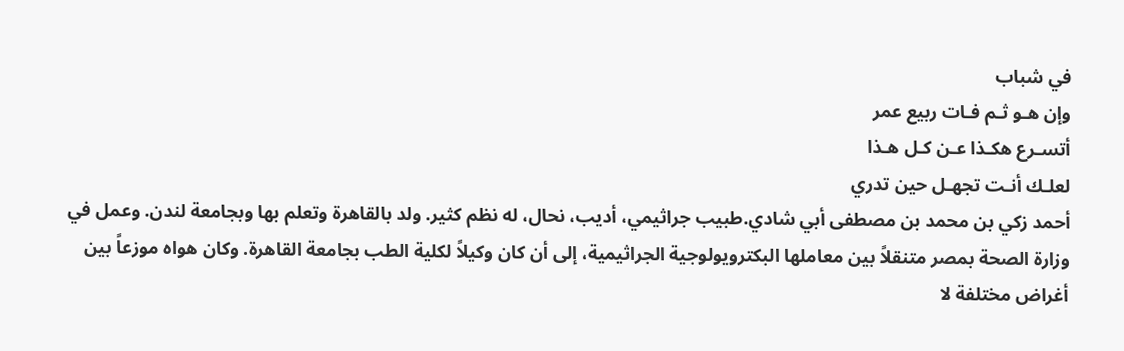في شباب
وإن هـو ثـم فـات ربيع عمر
أتسـرع هكـذا عـن كـل هـذا
لعلـك أنـت تجهـل حين تدري
أحمد زكي بن محمد بن مصطفى أبي شادي.طبيب جراثيمي، أديب، نحال، له نظم كثير. ولد بالقاهرة وتعلم بها وبجامعة لندن. وعمل في وزارة الصحة بمصر متنقلاً بين معاملها البكترويولوجية الجراثيمية، إلى أن كان وكيلاً لكلية الطب بجامعة القاهرة. وكان هواه موزعاً بين أغراض مختلفة لا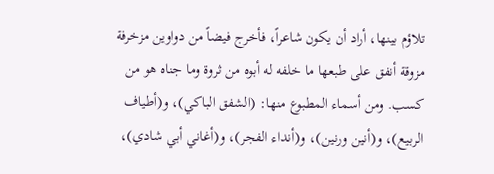تلاؤم بينها، أراد أن يكون شاعراً، فأخرج فيضاً من دواوين مزخرفة مزوقة أنفق على طبعها ما خلفه له أبوه من ثروة وما جناه هو من كسب. ومن أسماء المطبوع منها: (الشفق الباكي)، و(أطياف الربيع)، و(أنين ورنين)، و(أنداء الفجر)، و(أغاني أبي شادي)،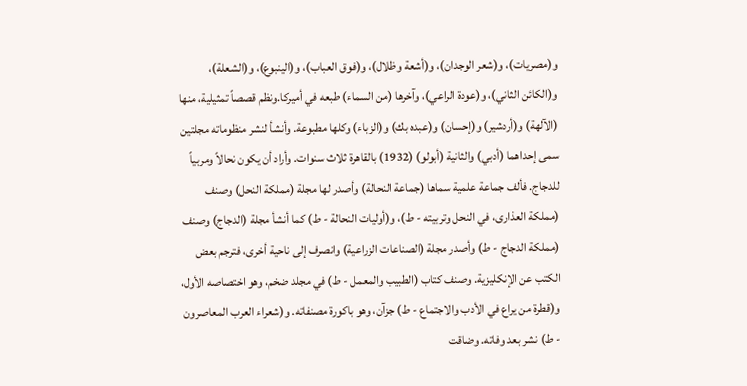و(مصريات)، و(شعر الوجدان)، و(أشعة وظلال)، و(فوق العباب)، و(الينبوع)، و(الشعلة)، و(الكائن الثاني)، و(عودة الراعي)، وآخرها (من السماء) طبعه في أميركا.ونظم قصصاً تمثيلية، منها (الآلهة) و(أردشير) و(إحسان) و(عبده بك) و(الزباء) وكلها مطبوعة. وأنشأ لنشر منظوماته مجلتين سمى إحداهما (أدبي) والثانية (أبولو) (1932) بالقاهرة ثلاث سنوات. وأراد أن يكون نحالاً ومربياً للدجاج. فألف جماعة علمية سماها (جماعة النحالة) وأصدر لها مجلة (مملكة النحل) وصنف (مملكة العذارى، في النحل وتربيته - ط)، و(أوليات النحالة - ط) كما أنشأ مجلة (الدجاج) وصنف (مملكة الدجاج - ط) وأصدر مجلة (الصناعات الزراعية) وانصرف إلى ناحية أخرى، فترجم بعض الكتب عن الإنكليزية. وصنف كتاب (الطبيب والمعمل - ط) في مجلد ضخم، وهو اختصاصه الأول، و(قطرة من يراع في الأدب والاجتماع - ط) جزآن، وهو باكورة مصنفاته. و(شعراء العرب المعاصرون - ط) نشر بعد وفاته. وضاقت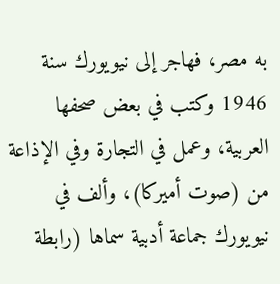به مصر، فهاجر إلى نيويورك سنة 1946 وكتب في بعض صحفها العربية، وعمل في التجارة وفي الإذاعة من (صوت أميركا)، وألف في نيويورك جماعة أدبية سماها (رابطة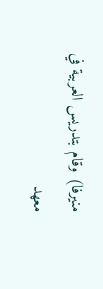منيرفا) وقام بتدريس العربية في معهد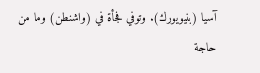آسيا (بنيويورك). وتوفي فجأة في (واشنطن) وما من حاجة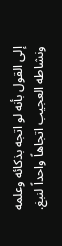إلى القول بأنه لو اتجه بذكائه وعلمه ونشاطه العجيب اتجاهاً واحداً لنبغ.